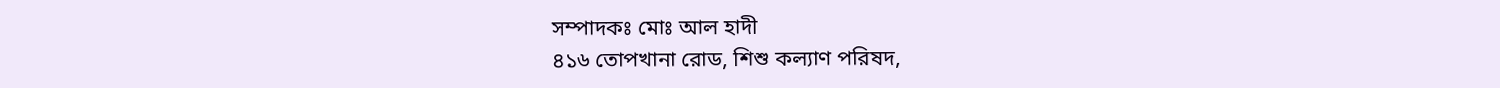সম্পাদকঃ মোঃ আল হাদী
৪১৬ তোপখানা রোড, শিশু কল্যাণ পরিষদ,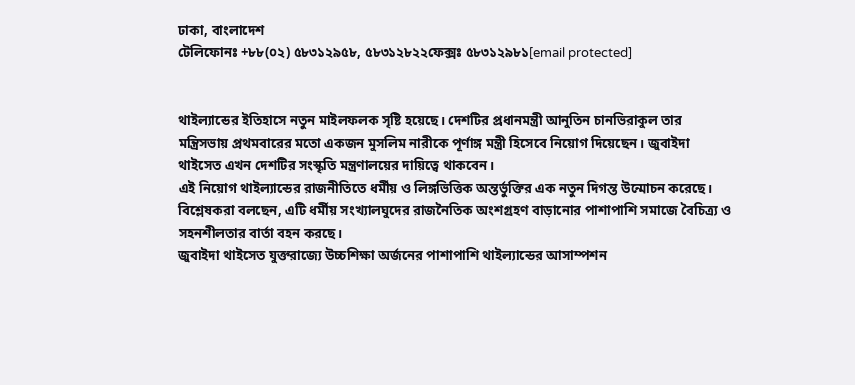ঢাকা, বাংলাদেশ
টেলিফোনঃ +৮৮(০২) ৫৮৩১২৯৫৮, ৫৮৩১২৮২২ফেক্সঃ ৫৮৩১২৯৮১[email protected]


থাইল্যান্ডের ইতিহাসে নতুন মাইলফলক সৃষ্টি হয়েছে। দেশটির প্রধানমন্ত্রী আনুতিন চানভিরাকুল তার মন্ত্রিসভায় প্রথমবারের মতো একজন মুসলিম নারীকে পূর্ণাঙ্গ মন্ত্রী হিসেবে নিয়োগ দিয়েছেন। জুবাইদা থাইসেত এখন দেশটির সংস্কৃতি মন্ত্রণালয়ের দায়িত্বে থাকবেন।
এই নিয়োগ থাইল্যান্ডের রাজনীতিতে ধর্মীয় ও লিঙ্গভিত্তিক অন্তর্ভুক্তির এক নতুন দিগন্ত উন্মোচন করেছে। বিশ্লেষকরা বলছেন, এটি ধর্মীয় সংখ্যালঘুদের রাজনৈতিক অংশগ্রহণ বাড়ানোর পাশাপাশি সমাজে বৈচিত্র্য ও সহনশীলতার বার্তা বহন করছে।
জুবাইদা থাইসেত যুক্তরাজ্যে উচ্চশিক্ষা অর্জনের পাশাপাশি থাইল্যান্ডের আসাম্পশন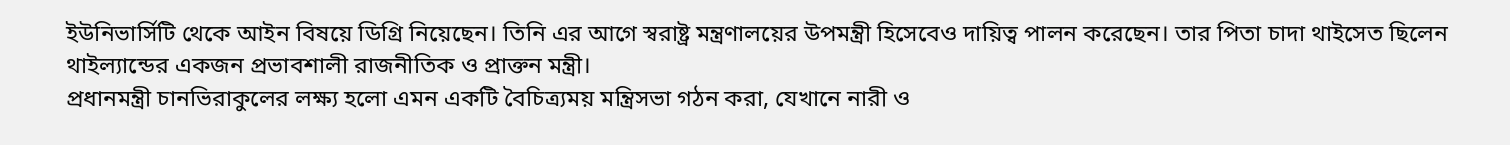ইউনিভার্সিটি থেকে আইন বিষয়ে ডিগ্রি নিয়েছেন। তিনি এর আগে স্বরাষ্ট্র মন্ত্রণালয়ের উপমন্ত্রী হিসেবেও দায়িত্ব পালন করেছেন। তার পিতা চাদা থাইসেত ছিলেন থাইল্যান্ডের একজন প্রভাবশালী রাজনীতিক ও প্রাক্তন মন্ত্রী।
প্রধানমন্ত্রী চানভিরাকুলের লক্ষ্য হলো এমন একটি বৈচিত্র্যময় মন্ত্রিসভা গঠন করা, যেখানে নারী ও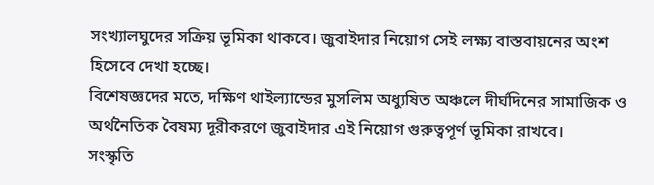সংখ্যালঘুদের সক্রিয় ভূমিকা থাকবে। জুবাইদার নিয়োগ সেই লক্ষ্য বাস্তবায়নের অংশ হিসেবে দেখা হচ্ছে।
বিশেষজ্ঞদের মতে, দক্ষিণ থাইল্যান্ডের মুসলিম অধ্যুষিত অঞ্চলে দীর্ঘদিনের সামাজিক ও অর্থনৈতিক বৈষম্য দূরীকরণে জুবাইদার এই নিয়োগ গুরুত্বপূর্ণ ভূমিকা রাখবে।
সংস্কৃতি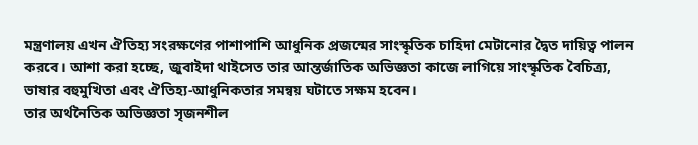মন্ত্রণালয় এখন ঐতিহ্য সংরক্ষণের পাশাপাশি আধুনিক প্রজন্মের সাংস্কৃতিক চাহিদা মেটানোর দ্বৈত দায়িত্ব পালন করবে। আশা করা হচ্ছে, জুবাইদা থাইসেত তার আন্তর্জাতিক অভিজ্ঞতা কাজে লাগিয়ে সাংস্কৃতিক বৈচিত্র্য, ভাষার বহুমুখিতা এবং ঐতিহ্য-আধুনিকতার সমন্বয় ঘটাতে সক্ষম হবেন।
তার অর্থনৈতিক অভিজ্ঞতা সৃজনশীল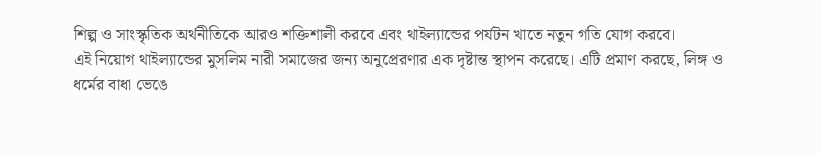শিল্প ও সাংস্কৃতিক অর্থনীতিকে আরও শক্তিশালী করবে এবং থাইল্যান্ডের পর্যটন খাতে নতুন গতি যোগ করবে।
এই নিয়োগ থাইল্যান্ডের মুসলিম নারী সমাজের জন্য অনুপ্রেরণার এক দৃষ্টান্ত স্থাপন করেছে। এটি প্রমাণ করছে, লিঙ্গ ও ধর্মের বাধা ভেঙে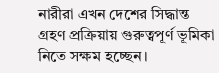নারীরা এখন দেশের সিদ্ধান্ত গ্রহণ প্রক্রিয়ায় গুরুত্বপূর্ণ ভূমিকা নিতে সক্ষম হচ্ছেন।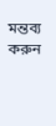মন্তব্য করুন